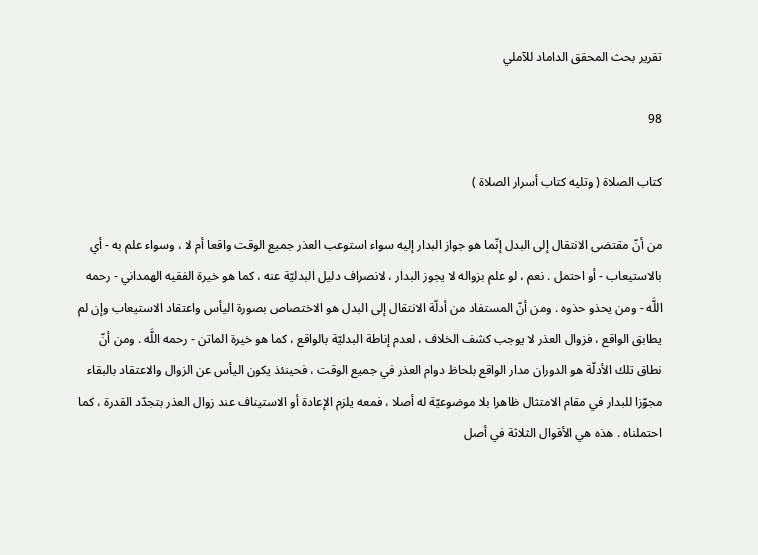تقرير بحث المحقق الداماد للآملي

98

كتاب الصلاة ( وتليه كتاب أسرار الصلاة )

من أنّ مقتضى الانتقال إلى البدل إنّما هو جواز البدار إليه سواء استوعب العذر جميع الوقت واقعا أم لا ، وسواء علم به - أي بالاستيعاب - أو احتمل . نعم ، لو علم بزواله لا يجوز البدار ، لانصراف دليل البدليّة عنه ، كما هو خيرة الفقيه الهمداني - رحمه اللَّه - ومن يحذو حذوه . ومن أنّ المستفاد من أدلّة الانتقال إلى البدل هو الاختصاص بصورة اليأس واعتقاد الاستيعاب وإن لم يطابق الواقع ، فزوال العذر لا يوجب كشف الخلاف ، لعدم إناطة البدليّة بالواقع ، كما هو خيرة الماتن - رحمه اللَّه . ومن أنّ نطاق تلك الأدلّة هو الدوران مدار الواقع بلحاظ دوام العذر في جميع الوقت ، فحينئذ يكون اليأس عن الزوال والاعتقاد بالبقاء مجوّزا للبدار في مقام الامتثال ظاهرا بلا موضوعيّة له أصلا ، فمعه يلزم الإعادة أو الاستيناف عند زوال العذر بتجدّد القدرة ، كما احتملناه . هذه هي الأقوال الثلاثة في أصل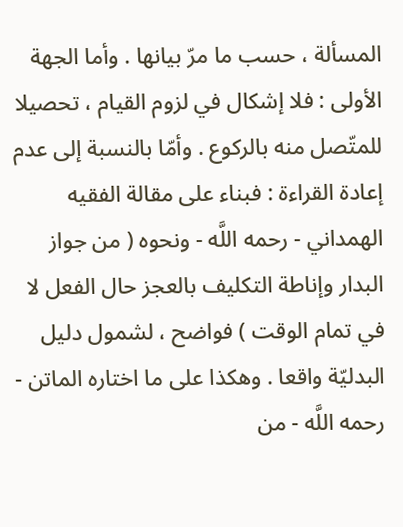المسألة ، حسب ما مرّ بيانها . وأما الجهة الأولى : فلا إشكال في لزوم القيام ، تحصيلا للمتّصل منه بالركوع . وأمّا بالنسبة إلى عدم إعادة القراءة : فبناء على مقالة الفقيه الهمداني - رحمه اللَّه - ونحوه ( من جواز البدار وإناطة التكليف بالعجز حال الفعل لا في تمام الوقت ) فواضح ، لشمول دليل البدليّة واقعا . وهكذا على ما اختاره الماتن - رحمه اللَّه - من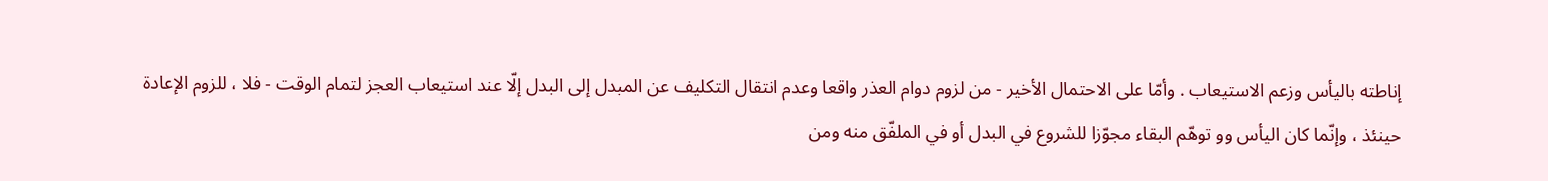إناطته باليأس وزعم الاستيعاب . وأمّا على الاحتمال الأخير - من لزوم دوام العذر واقعا وعدم انتقال التكليف عن المبدل إلى البدل إلّا عند استيعاب العجز لتمام الوقت - فلا ، للزوم الإعادة حينئذ ، وإنّما كان اليأس وو توهّم البقاء مجوّزا للشروع في البدل أو في الملفّق منه ومن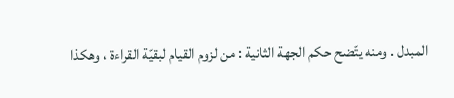المبدل . ومنه يتّضح حكم الجهة الثانية : من لزوم القيام لبقيّة القراءة ، وهكذا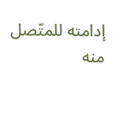إدامته للمتّصل منه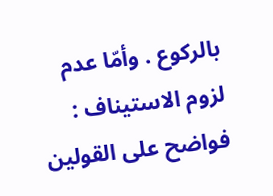بالركوع . وأمّا عدم لزوم الاستيناف : فواضح على القولين